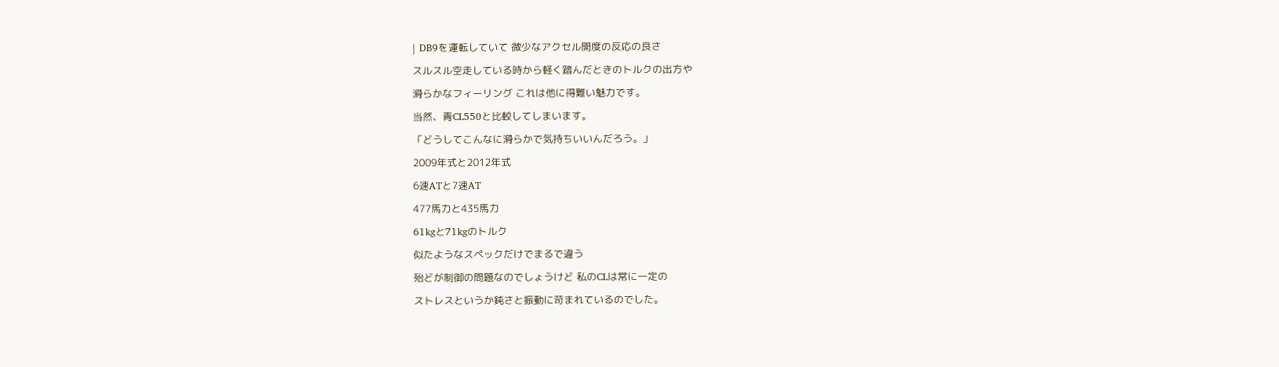| DB9を運転していて 微少なアクセル開度の反応の良さ
スルスル空走している時から軽く踏んだときのトルクの出方や
滑らかなフィーリング これは他に得難い魅力です。
当然、青CL550と比較してしまいます。
「どうしてこんなに滑らかで気持ちいいんだろう。」
2009年式と2012年式
6速ATと7速AT
477馬力と435馬力
61kgと71kgのトルク
似たようなスペックだけでまるで違う
殆どが制御の問題なのでしょうけど 私のCLは常に一定の
ストレスというか鈍さと振動に苛まれているのでした。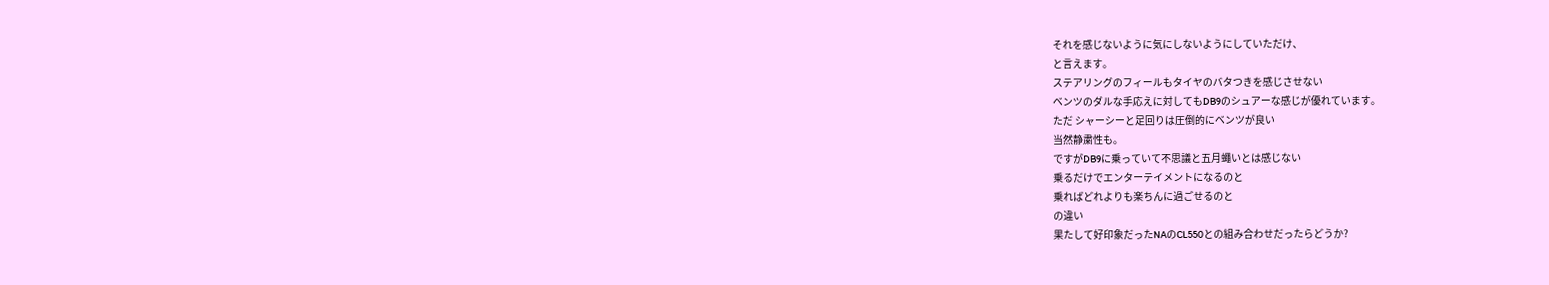それを感じないように気にしないようにしていただけ、
と言えます。
ステアリングのフィールもタイヤのバタつきを感じさせない
ベンツのダルな手応えに対してもDB9のシュアーな感じが優れています。
ただ シャーシーと足回りは圧倒的にベンツが良い
当然静粛性も。
ですがDB9に乗っていて不思議と五月蠅いとは感じない
乗るだけでエンターテイメントになるのと
乗ればどれよりも楽ちんに過ごせるのと
の違い
果たして好印象だったNAのCL550との組み合わせだったらどうか?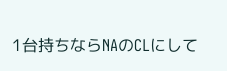1台持ちならNAのCLにして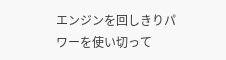エンジンを回しきりパワーを使い切って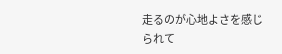走るのが心地よさを感じられて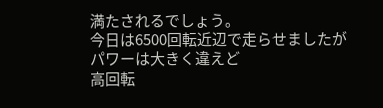満たされるでしょう。
今日は6500回転近辺で走らせましたが パワーは大きく違えど
高回転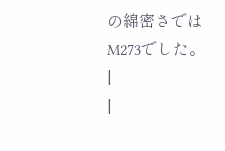の綿密さではM273でした。
|
|